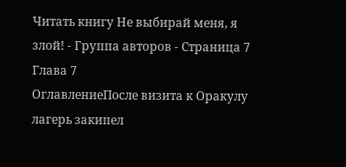Читать книгу Не выбирай меня, я злой! - Группа авторов - Страница 7
Глава 7
ОглавлениеПосле визита к Оракулу лагерь закипел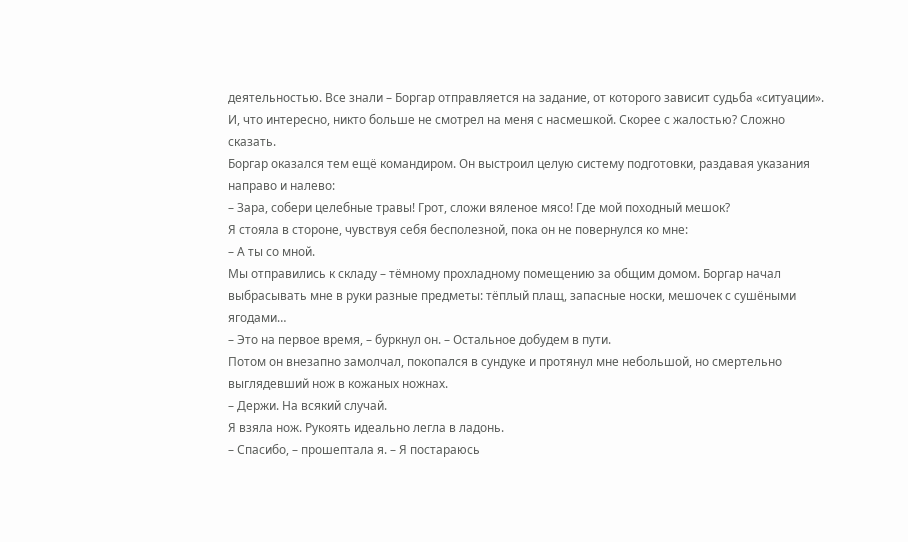деятельностью. Все знали – Боргар отправляется на задание, от которого зависит судьба «ситуации». И, что интересно, никто больше не смотрел на меня с насмешкой. Скорее с жалостью? Сложно сказать.
Боргар оказался тем ещё командиром. Он выстроил целую систему подготовки, раздавая указания направо и налево:
– Зара, собери целебные травы! Грот, сложи вяленое мясо! Где мой походный мешок?
Я стояла в стороне, чувствуя себя бесполезной, пока он не повернулся ко мне:
– А ты со мной.
Мы отправились к складу – тёмному прохладному помещению за общим домом. Боргар начал выбрасывать мне в руки разные предметы: тёплый плащ, запасные носки, мешочек с сушёными ягодами…
– Это на первое время, – буркнул он. – Остальное добудем в пути.
Потом он внезапно замолчал, покопался в сундуке и протянул мне небольшой, но смертельно выглядевший нож в кожаных ножнах.
– Держи. На всякий случай.
Я взяла нож. Рукоять идеально легла в ладонь.
– Спасибо, – прошептала я. – Я постараюсь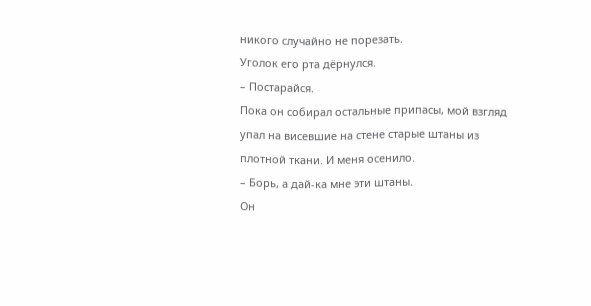никого случайно не порезать.
Уголок его рта дёрнулся.
– Постарайся.
Пока он собирал остальные припасы, мой взгляд упал на висевшие на стене старые штаны из плотной ткани. И меня осенило.
– Борь, а дай-ка мне эти штаны.
Он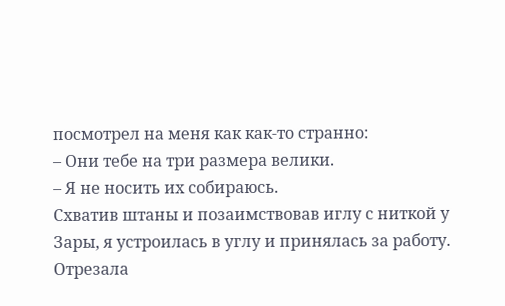посмотрел на меня как как-то странно:
– Они тебе на три размера велики.
– Я не носить их собираюсь.
Схватив штаны и позаимствовав иглу с ниткой у Зары, я устроилась в углу и принялась за работу. Отрезала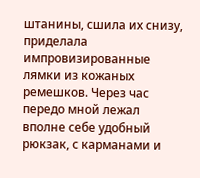штанины, сшила их снизу, приделала импровизированные лямки из кожаных ремешков. Через час передо мной лежал вполне себе удобный рюкзак, с карманами и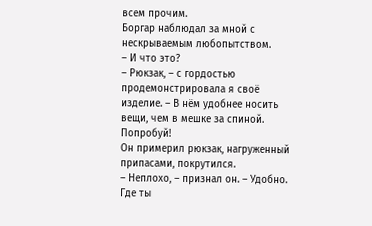всем прочим.
Боргар наблюдал за мной с нескрываемым любопытством.
– И что это?
– Рюкзак, – с гордостью продемонстрировала я своё изделие. – В нём удобнее носить вещи, чем в мешке за спиной. Попробуй!
Он примерил рюкзак, нагруженный припасами, покрутился.
– Неплохо, – признал он. – Удобно. Где ты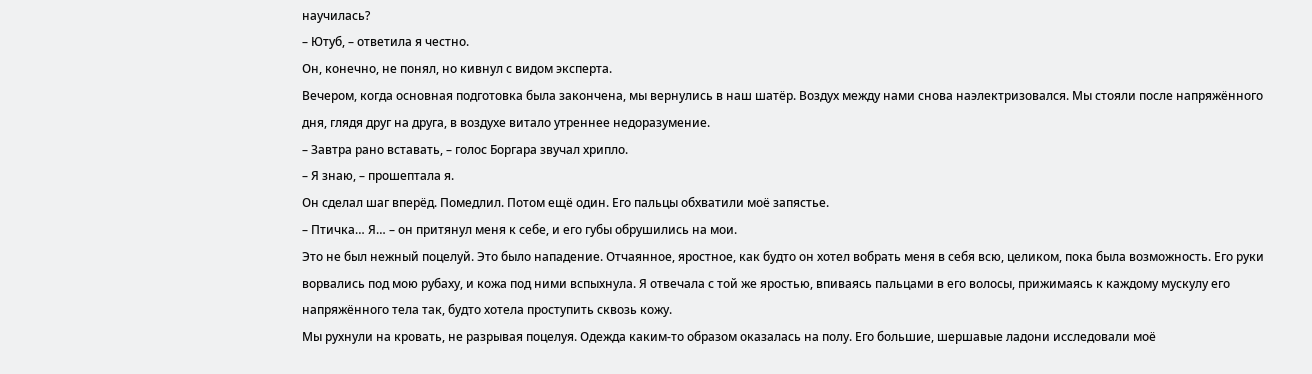научилась?
– Ютуб, – ответила я честно.
Он, конечно, не понял, но кивнул с видом эксперта.
Вечером, когда основная подготовка была закончена, мы вернулись в наш шатёр. Воздух между нами снова наэлектризовался. Мы стояли после напряжённого дня, глядя друг на друга, в воздухе витало утреннее недоразумение.
– Завтра рано вставать, – голос Боргара звучал хрипло.
– Я знаю, – прошептала я.
Он сделал шаг вперёд. Помедлил. Потом ещё один. Его пальцы обхватили моё запястье.
– Птичка… Я… – он притянул меня к себе, и его губы обрушились на мои.
Это не был нежный поцелуй. Это было нападение. Отчаянное, яростное, как будто он хотел вобрать меня в себя всю, целиком, пока была возможность. Его руки ворвались под мою рубаху, и кожа под ними вспыхнула. Я отвечала с той же яростью, впиваясь пальцами в его волосы, прижимаясь к каждому мускулу его напряжённого тела так, будто хотела проступить сквозь кожу.
Мы рухнули на кровать, не разрывая поцелуя. Одежда каким-то образом оказалась на полу. Его большие, шершавые ладони исследовали моё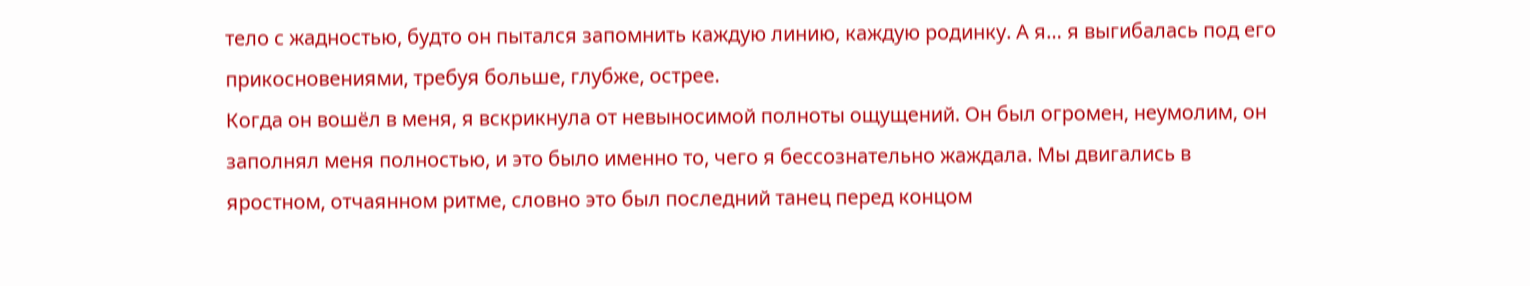тело с жадностью, будто он пытался запомнить каждую линию, каждую родинку. А я… я выгибалась под его прикосновениями, требуя больше, глубже, острее.
Когда он вошёл в меня, я вскрикнула от невыносимой полноты ощущений. Он был огромен, неумолим, он заполнял меня полностью, и это было именно то, чего я бессознательно жаждала. Мы двигались в яростном, отчаянном ритме, словно это был последний танец перед концом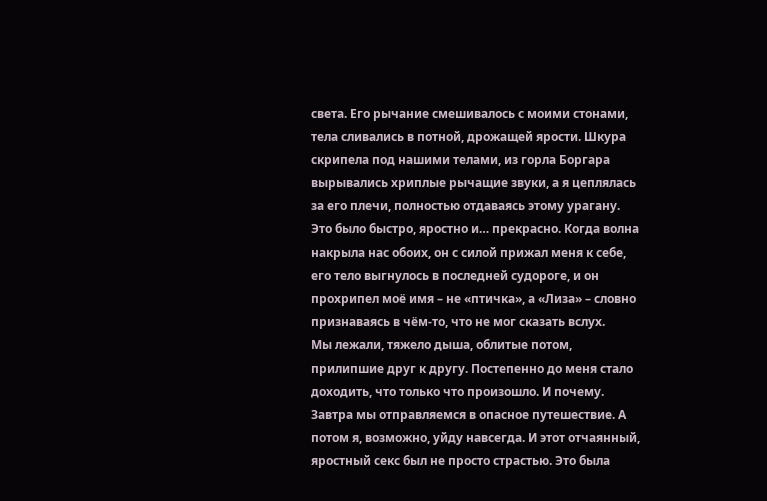света. Его рычание смешивалось с моими стонами, тела сливались в потной, дрожащей ярости. Шкура скрипела под нашими телами, из горла Боргара вырывались хриплые рычащие звуки, а я цеплялась за его плечи, полностью отдаваясь этому урагану.
Это было быстро, яростно и… прекрасно. Когда волна накрыла нас обоих, он с силой прижал меня к себе, его тело выгнулось в последней судороге, и он прохрипел моё имя – не «птичка», а «Лиза» – словно признаваясь в чём-то, что не мог сказать вслух.
Мы лежали, тяжело дыша, облитые потом, прилипшие друг к другу. Постепенно до меня стало доходить, что только что произошло. И почему. Завтра мы отправляемся в опасное путешествие. А потом я, возможно, уйду навсегда. И этот отчаянный, яростный секс был не просто страстью. Это была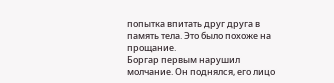попытка впитать друг друга в память тела. Это было похоже на прощание.
Боргар первым нарушил молчание. Он поднялся, его лицо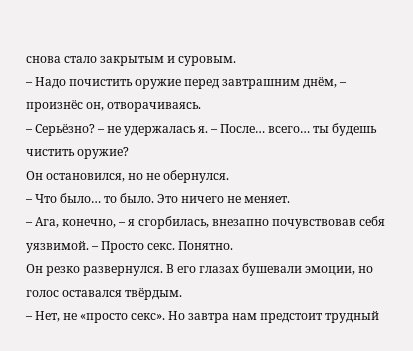снова стало закрытым и суровым.
– Надо почистить оружие перед завтрашним днём, – произнёс он, отворачиваясь.
– Серьёзно? – не удержалась я. – После… всего… ты будешь чистить оружие?
Он остановился, но не обернулся.
– Что было… то было. Это ничего не меняет.
– Ага, конечно, – я сгорбилась, внезапно почувствовав себя уязвимой. – Просто секс. Понятно.
Он резко развернулся. В его глазах бушевали эмоции, но голос оставался твёрдым.
– Нет, не «просто секс». Но завтра нам предстоит трудный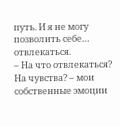путь. И я не могу позволить себе… отвлекаться.
– На что отвлекаться? На чувства? – мои собственные эмоции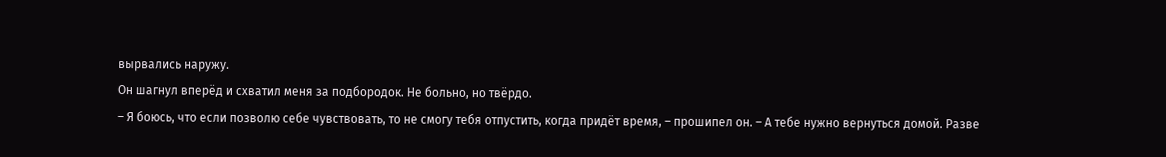вырвались наружу.
Он шагнул вперёд и схватил меня за подбородок. Не больно, но твёрдо.
– Я боюсь, что если позволю себе чувствовать, то не смогу тебя отпустить, когда придёт время, – прошипел он. – А тебе нужно вернуться домой. Разве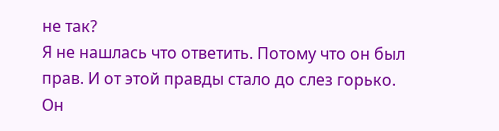не так?
Я не нашлась что ответить. Потому что он был прав. И от этой правды стало до слез горько.
Он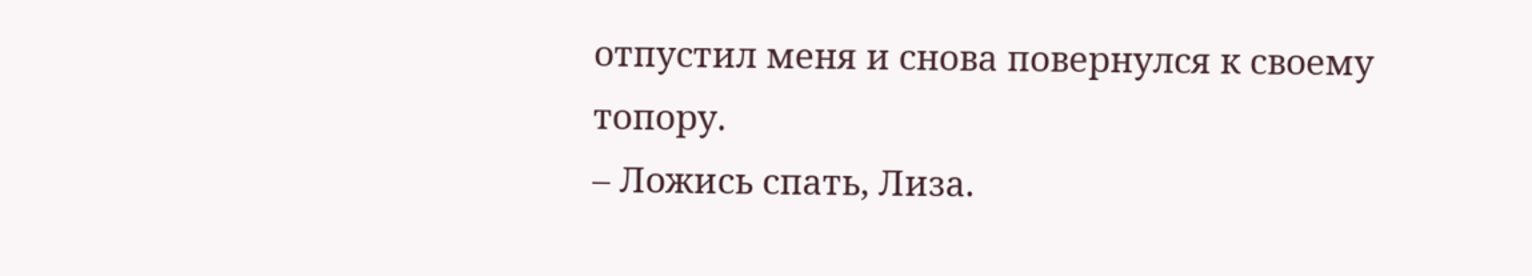отпустил меня и снова повернулся к своему топору.
– Ложись спать, Лиза.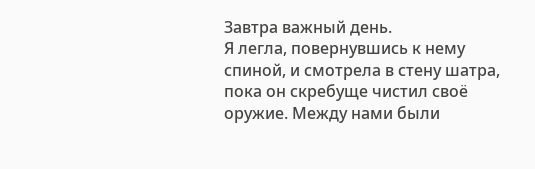Завтра важный день.
Я легла, повернувшись к нему спиной, и смотрела в стену шатра, пока он скребуще чистил своё оружие. Между нами были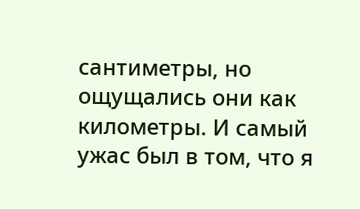сантиметры, но ощущались они как километры. И самый ужас был в том, что я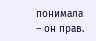понимала – он прав.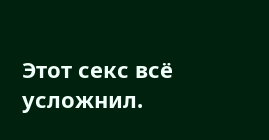Этот секс всё усложнил.